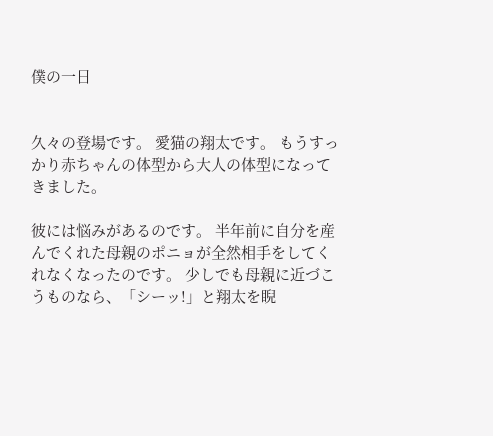僕の一日


久々の登場です。 愛猫の翔太です。 もうすっかり赤ちゃんの体型から大人の体型になってきました。

彼には悩みがあるのです。 半年前に自分を産んでくれた母親のポニョが全然相手をしてくれなくなったのです。 少しでも母親に近づこうものなら、「シーッ!」と翔太を睨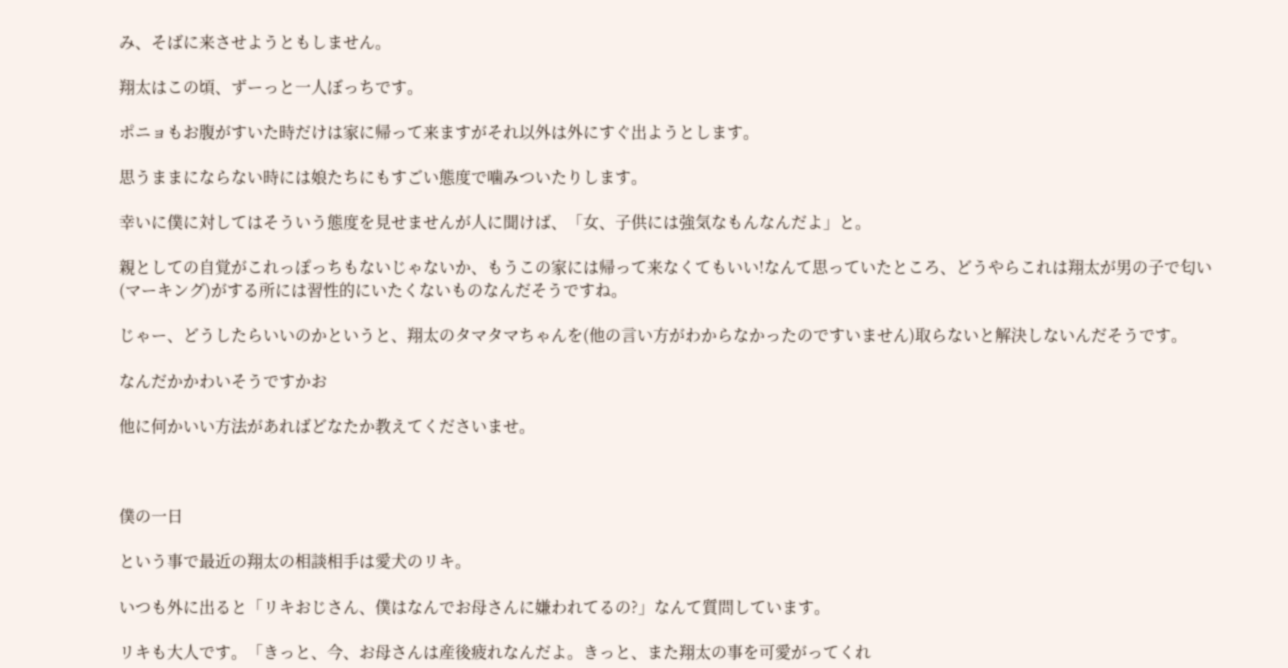み、そばに来させようともしません。

翔太はこの頃、ずーっと一人ぼっちです。

ポニョもお腹がすいた時だけは家に帰って来ますがそれ以外は外にすぐ出ようとします。

思うままにならない時には娘たちにもすごい態度で噛みついたりします。

幸いに僕に対してはそういう態度を見せませんが人に聞けば、「女、子供には強気なもんなんだよ」と。

親としての自覚がこれっぽっちもないじゃないか、もうこの家には帰って来なくてもいい!なんて思っていたところ、どうやらこれは翔太が男の子で匂い(マーキング)がする所には習性的にいたくないものなんだそうですね。

じゃー、どうしたらいいのかというと、翔太のタマタマちゃんを(他の言い方がわからなかったのですいません)取らないと解決しないんだそうです。

なんだかかわいそうですかお

他に何かいい方法があればどなたか教えてくださいませ。



僕の一日

という事で最近の翔太の相談相手は愛犬のリキ。

いつも外に出ると「リキおじさん、僕はなんでお母さんに嫌われてるの?」なんて質問しています。

リキも大人です。「きっと、今、お母さんは産後疲れなんだよ。きっと、また翔太の事を可愛がってくれ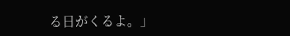る日がくるよ。」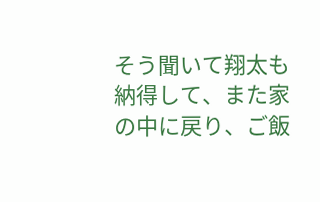そう聞いて翔太も納得して、また家の中に戻り、ご飯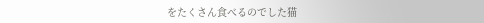をたくさん食べるのでした猫